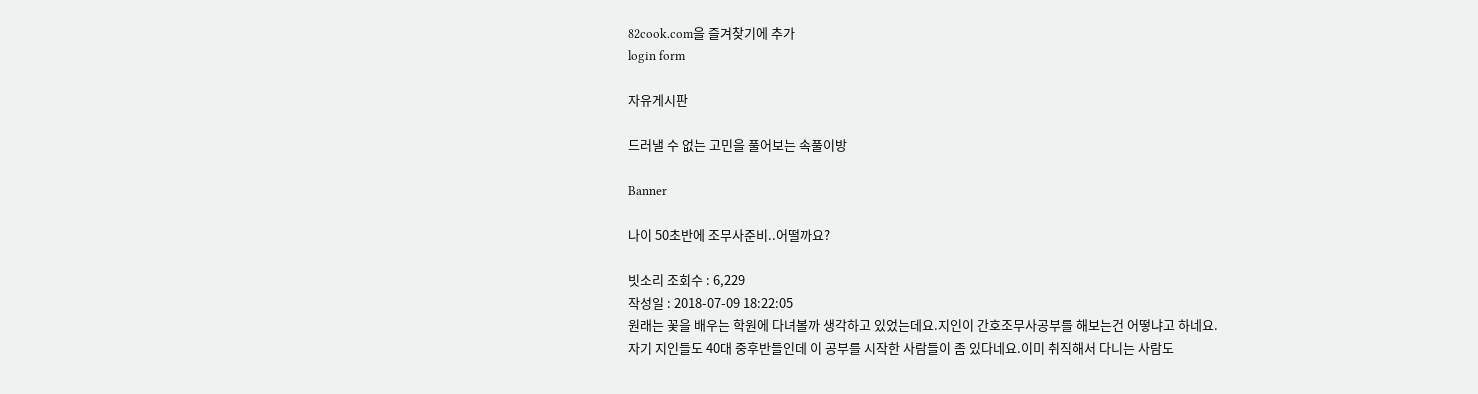82cook.com을 즐겨찾기에 추가
login form

자유게시판

드러낼 수 없는 고민을 풀어보는 속풀이방

Banner

나이 50초반에 조무사준비..어떨까요?

빗소리 조회수 : 6,229
작성일 : 2018-07-09 18:22:05
원래는 꽃을 배우는 학원에 다녀볼까 생각하고 있었는데요.지인이 간호조무사공부를 해보는건 어떻냐고 하네요.
자기 지인들도 40대 중후반들인데 이 공부를 시작한 사람들이 좀 있다네요.이미 취직해서 다니는 사람도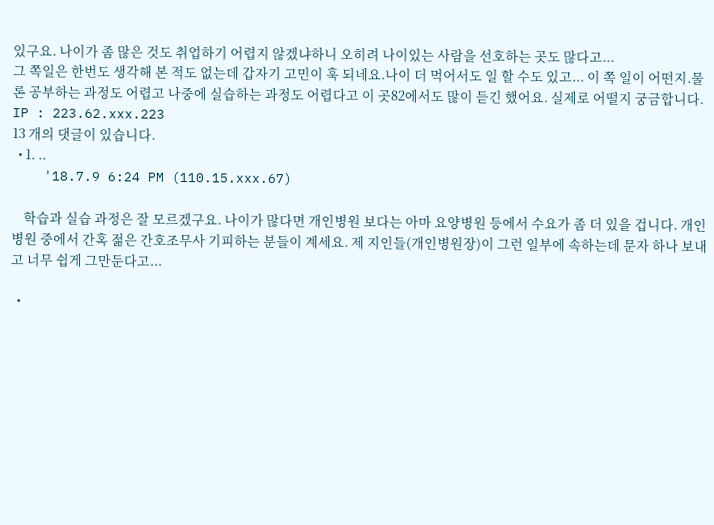있구요. 나이가 좀 많은 것도 취업하기 어렵지 않겠냐하니 오히려 나이있는 사람을 선호하는 곳도 많다고...
그 쪽일은 한번도 생각해 본 적도 없는데 갑자기 고민이 훅 되네요.나이 더 먹어서도 일 할 수도 있고... 이 쪽 일이 어떤지.물론 공부하는 과정도 어렵고 나중에 실습하는 과정도 어렵다고 이 곳82에서도 많이 듣긴 했어요. 실제로 어떨지 궁금합니다.
IP : 223.62.xxx.223
13 개의 댓글이 있습니다.
  • 1. ..
    '18.7.9 6:24 PM (110.15.xxx.67)

    학습과 실습 과정은 잘 모르겠구요. 나이가 많다면 개인병원 보다는 아마 요양병원 등에서 수요가 좀 더 있을 겁니다. 개인병원 중에서 간혹 젊은 간호조무사 기피하는 분들이 계세요. 제 지인들(개인병원장)이 그런 일부에 속하는데 문자 하나 보내고 너무 쉽게 그만둔다고...

  •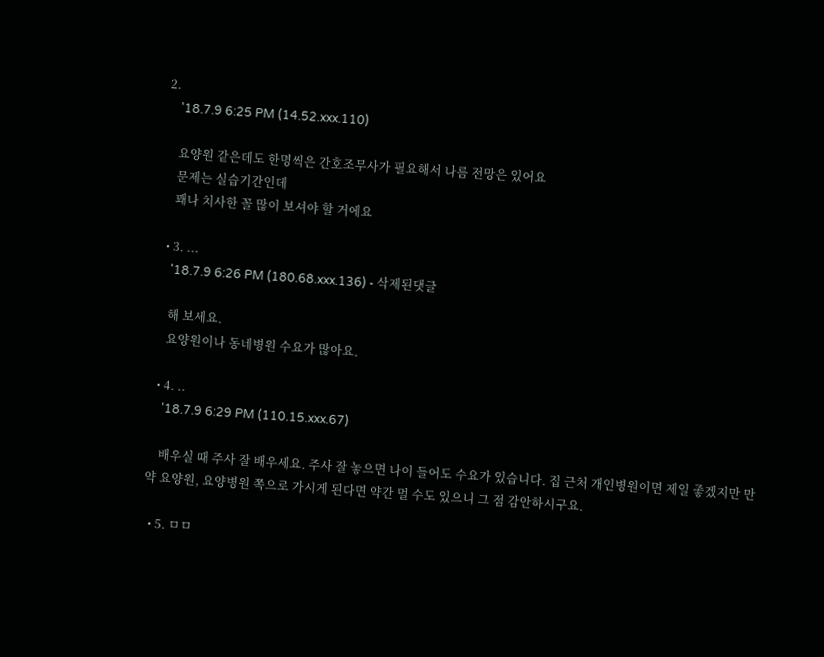2.
    '18.7.9 6:25 PM (14.52.xxx.110)

    요양원 같은데도 한명씩은 간호조무사가 필요해서 나름 전망은 있어요
    문제는 실습기간인데
    꽤나 치사한 꼴 많이 보셔야 할 거에요

  • 3. ...
    '18.7.9 6:26 PM (180.68.xxx.136) - 삭제된댓글

    해 보세요.
    요양원이나 동네병원 수요가 많아요.

  • 4. ..
    '18.7.9 6:29 PM (110.15.xxx.67)

    배우실 때 주사 잘 배우세요. 주사 잘 놓으면 나이 들어도 수요가 있습니다. 집 근처 개인병원이면 제일 좋겠지만 만약 요양원, 요양병원 쪽으로 가시게 된다면 약간 멀 수도 있으니 그 점 감안하시구요.

  • 5. ㅁㅁ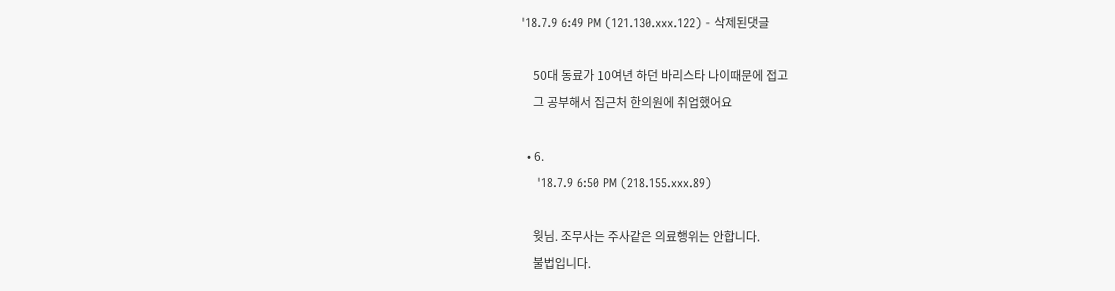'18.7.9 6:49 PM (121.130.xxx.122) - 삭제된댓글

    50대 동료가 10여년 하던 바리스타 나이때문에 접고
    그 공부해서 집근처 한의원에 취업했어요

  • 6.
    '18.7.9 6:50 PM (218.155.xxx.89)

    웟님. 조무사는 주사같은 의료행위는 안합니다.
    불법입니다.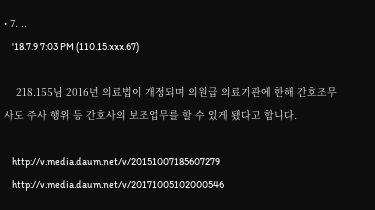• 7. ..
    '18.7.9 7:03 PM (110.15.xxx.67)

    218.155님 2016년 의료법이 개정되며 의원급 의료기관에 한해 간호조무사도 주사 행위 등 간호사의 보조업무를 할 수 있게 됐다고 합니다.

    http://v.media.daum.net/v/20151007185607279
    http://v.media.daum.net/v/20171005102000546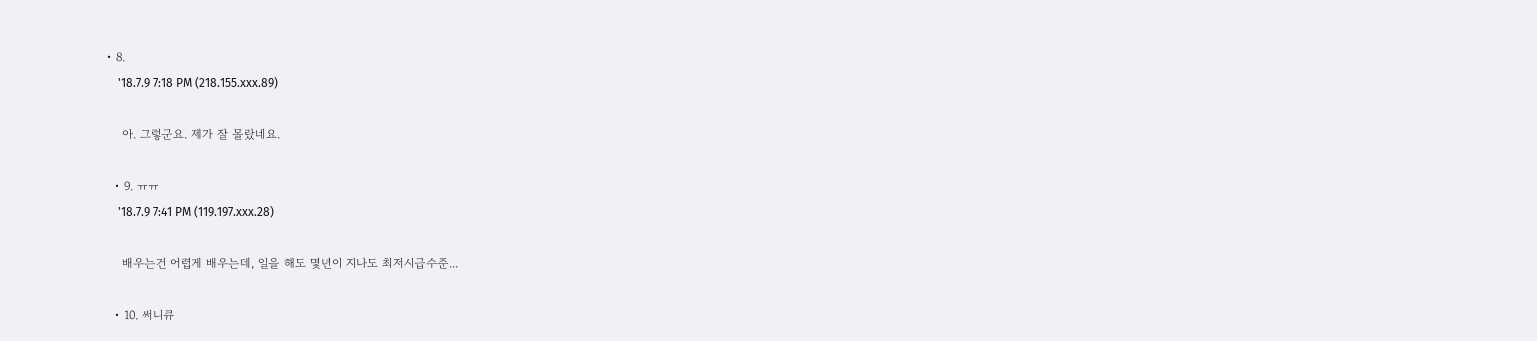• 8.
    '18.7.9 7:18 PM (218.155.xxx.89)

    아. 그렇군요. 제가 잘 몰랐네요.

  • 9. ㅠㅠ
    '18.7.9 7:41 PM (119.197.xxx.28)

    배우는건 어렵게 배우는데, 일을 해도 몇년이 지나도 최저시급수준...

  • 10. 써니큐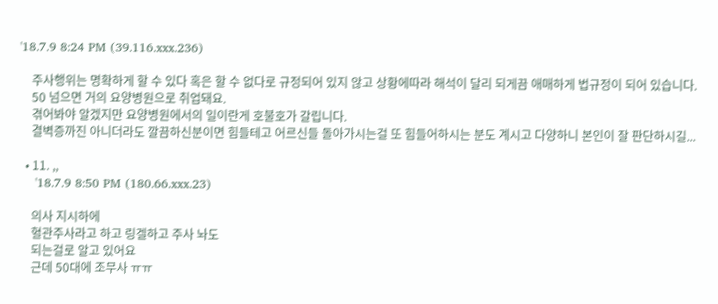'18.7.9 8:24 PM (39.116.xxx.236)

    주사행위는 명확하게 할 수 있다 혹은 할 수 없다로 규정되어 있지 않고 상황에따라 해석이 달리 되게끔 애매하게 법규정이 되어 있습니다.
    50 넘으면 거의 요양병원으로 취업돼요.
    겪어봐야 알겠지만 요양병원에서의 일이란게 호불호가 갈립니다.
    결벽증까진 아니더라도 깔끔하신분이면 힘들테고 어르신들 돌아가시는걸 또 힘들어하시는 분도 계시고 다양하니 본인이 잘 판단하시길...

  • 11. ,,
    '18.7.9 8:50 PM (180.66.xxx.23)

    의사 지시하에
    혈관주사라고 하고 링겔하고 주사 놔도
    되는걸로 알고 있어요
    근데 50대에 조무사 ㅠㅠ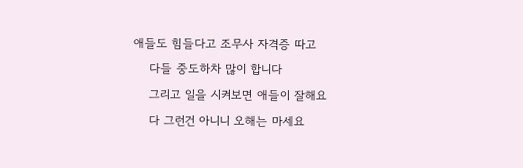애들도 힘들다고 조무사 자격증 따고
    다들 중도하차 많이 합니다
    그리고 일을 시켜보면 애들이 잘해요
    다 그런건 아니니 오해는 마세요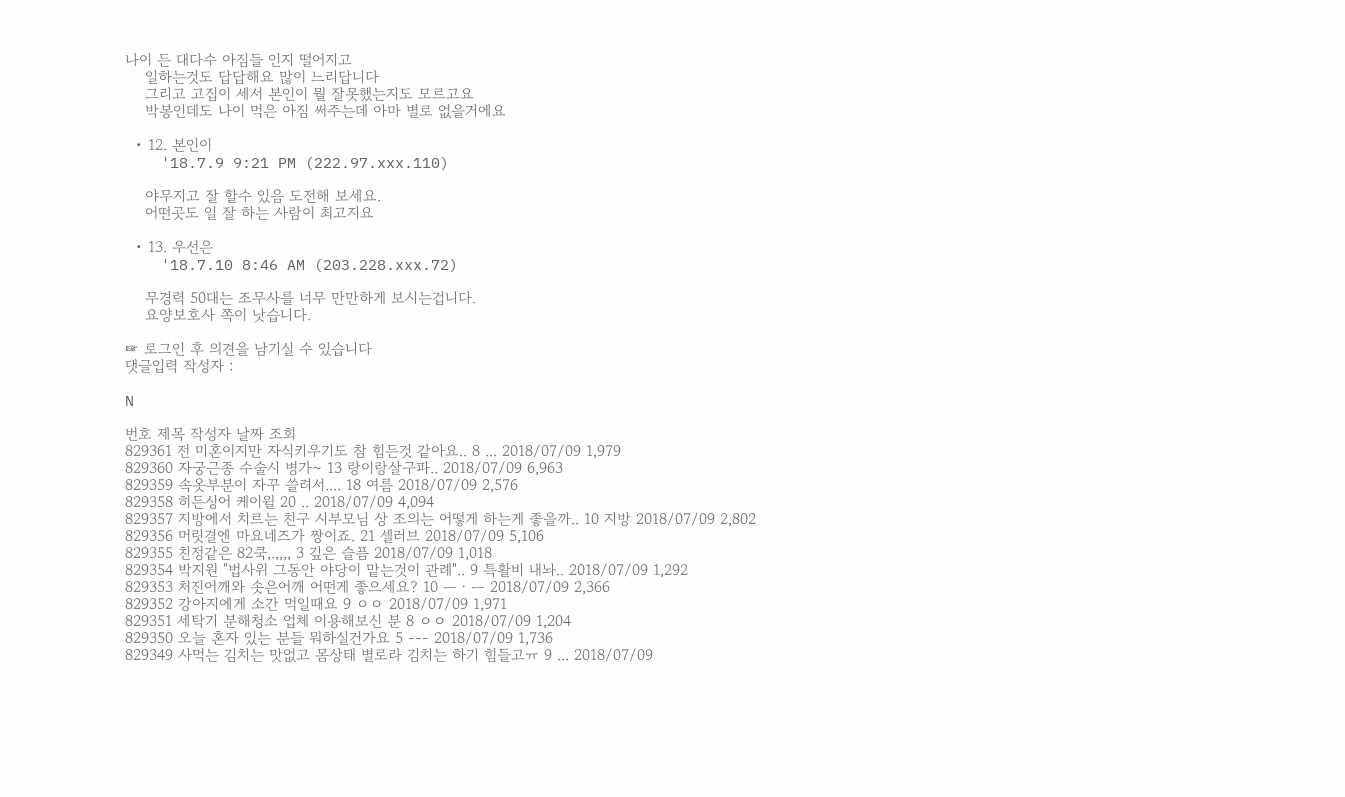나이 든 대다수 아짐들 인지 떨어지고
    일하는것도 답답해요 많이 느리답니다
    그리고 고집이 세서 본인이 뭘 잘못했는지도 모르고요
    박봉인데도 나이 먹은 아짐 써주는데 아마 별로 없을거에요

  • 12. 본인이
    '18.7.9 9:21 PM (222.97.xxx.110)

    야무지고 잘 할수 있음 도전해 보세요.
    어떤곳도 일 잘 하는 사람이 최고지요

  • 13. 우선은
    '18.7.10 8:46 AM (203.228.xxx.72)

    무경력 50대는 조무사를 너무 만만하게 보시는겁니다.
    요양보호사 쪽이 낫습니다.

☞ 로그인 후 의견을 남기실 수 있습니다
댓글입력 작성자 :

N

번호 제목 작성자 날짜 조회
829361 전 미혼이지만 자식키우기도 참 힘든것 같아요.. 8 ... 2018/07/09 1,979
829360 자궁근종 수술시 병가~ 13 랑이랑살구파.. 2018/07/09 6,963
829359 속옷부분이 자꾸 쓸려서.... 18 여름 2018/07/09 2,576
829358 히든싱어 케이윌 20 .. 2018/07/09 4,094
829357 지방에서 치르는 친구 시부모님 상 조의는 어떻게 하는게 좋을까.. 10 지방 2018/07/09 2,802
829356 머릿결엔 마요네즈가 짱이죠. 21 셀러브 2018/07/09 5,106
829355 친정같은 82쿡,.,,,, 3 깊은 슬픔 2018/07/09 1,018
829354 박지원 "법사위 그동안 야당이 맡는것이 관례".. 9 특활비 내놔.. 2018/07/09 1,292
829353 처진어깨와 솟은어깨 어떤게 좋으세요? 10 ㅡㆍㅡ 2018/07/09 2,366
829352 강아지에게 소간 먹일때요 9 ㅇㅇ 2018/07/09 1,971
829351 세탁기 분해청소 업체 이용해보신 분 8 ㅇㅇ 2018/07/09 1,204
829350 오늘 혼자 있는 분들 뭐하실건가요 5 --- 2018/07/09 1,736
829349 사먹는 김치는 맛없고 몸상태 별로라 김치는 하기 힘들고ㅠ 9 ... 2018/07/09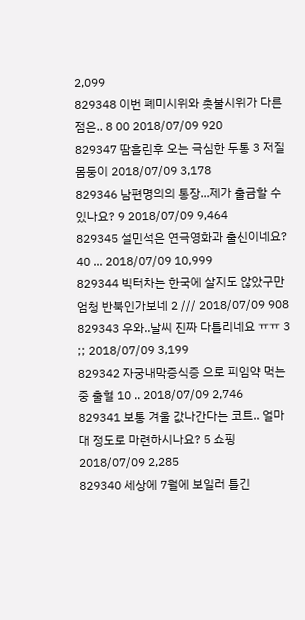2,099
829348 이번 폐미시위와 촛불시위가 다른점은.. 8 00 2018/07/09 920
829347 땀흘린후 오는 극심한 두통 3 저질몸둥이 2018/07/09 3,178
829346 남편명의의 통장...제가 출금할 수 있나요? 9 2018/07/09 9,464
829345 설민석은 연극영화과 출신이네요? 40 ... 2018/07/09 10,999
829344 빅터차는 한국에 살지도 않았구만 엄청 반북인가보네 2 /// 2018/07/09 908
829343 우와..날씨 진짜 다틀리네요 ㅠㅠ 3 ;; 2018/07/09 3,199
829342 자궁내막증식증 으로 피임약 먹는중 출혈 10 .. 2018/07/09 2,746
829341 보통 겨울 값나간다는 코트.. 얼마대 정도로 마련하시나요? 5 쇼핑 2018/07/09 2,285
829340 세상에 7월에 보일러 틀긴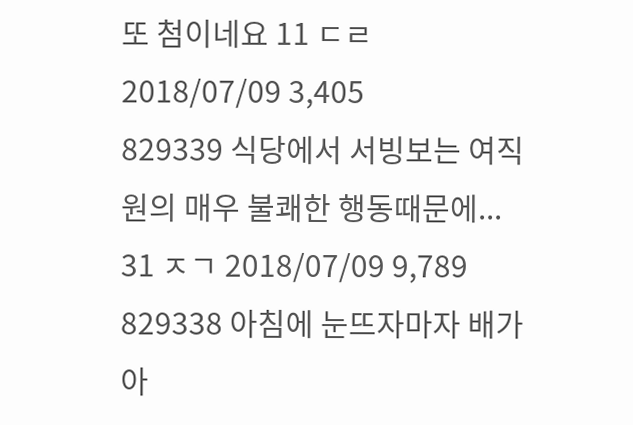또 첨이네요 11 ㄷㄹ 2018/07/09 3,405
829339 식당에서 서빙보는 여직원의 매우 불쾌한 행동때문에... 31 ㅈㄱ 2018/07/09 9,789
829338 아침에 눈뜨자마자 배가 아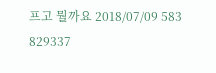프고 뭘까요 2018/07/09 583
829337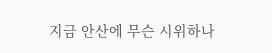지금 안산에 무슨 시위하나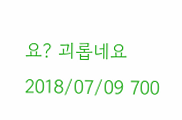요? 괴롭네요 2018/07/09 700